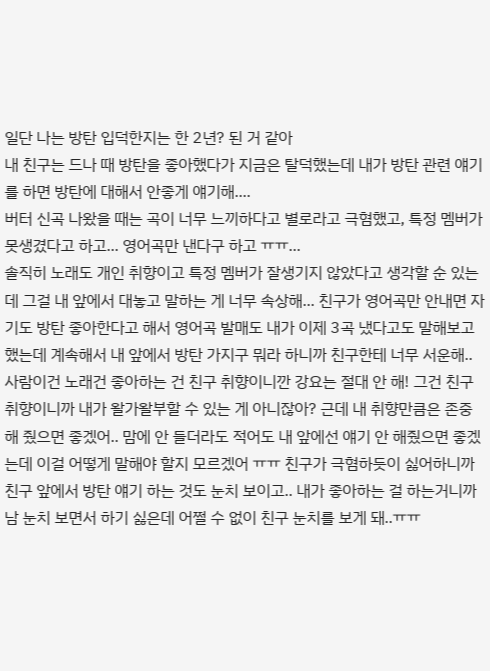일단 나는 방탄 입덕한지는 한 2년? 된 거 같아
내 친구는 드나 때 방탄을 좋아했다가 지금은 탈덕했는데 내가 방탄 관련 얘기를 하면 방탄에 대해서 안좋게 얘기해....
버터 신곡 나왔을 때는 곡이 너무 느끼하다고 별로라고 극혐했고, 특정 멤버가 못생겼다고 하고... 영어곡만 낸다구 하고 ㅠㅠ...
솔직히 노래도 개인 취향이고 특정 멤버가 잘생기지 않았다고 생각할 순 있는데 그걸 내 앞에서 대놓고 말하는 게 너무 속상해... 친구가 영어곡만 안내면 자기도 방탄 좋아한다고 해서 영어곡 발매도 내가 이제 3곡 냈다고도 말해보고 했는데 계속해서 내 앞에서 방탄 가지구 뭐라 하니까 친구한테 너무 서운해.. 사람이건 노래건 좋아하는 건 친구 취향이니깐 강요는 절대 안 해! 그건 친구 취향이니까 내가 왈가왈부할 수 있는 게 아니잖아? 근데 내 취향만큼은 존중해 줬으면 좋겠어.. 맘에 안 들더라도 적어도 내 앞에선 얘기 안 해줬으면 좋겠는데 이걸 어떻게 말해야 할지 모르겠어 ㅠㅠ 친구가 극혐하듯이 싫어하니까 친구 앞에서 방탄 얘기 하는 것도 눈치 보이고.. 내가 좋아하는 걸 하는거니까 남 눈치 보면서 하기 싫은데 어쩔 수 없이 친구 눈치를 보게 돼..ㅠㅠ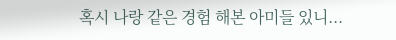혹시 나랑 같은 경험 해본 아미들 있니...